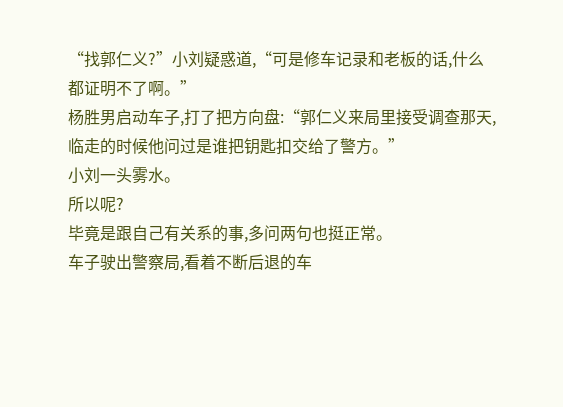“找郭仁义?”小刘疑惑道,“可是修车记录和老板的话,什么都证明不了啊。”
杨胜男启动车子,打了把方向盘:“郭仁义来局里接受调查那天,临走的时候他问过是谁把钥匙扣交给了警方。”
小刘一头雾水。
所以呢?
毕竟是跟自己有关系的事,多问两句也挺正常。
车子驶出警察局,看着不断后退的车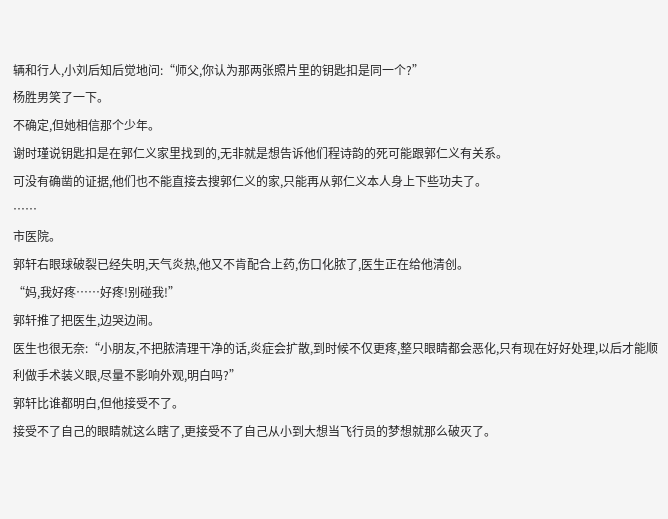辆和行人,小刘后知后觉地问:“师父,你认为那两张照片里的钥匙扣是同一个?”
杨胜男笑了一下。
不确定,但她相信那个少年。
谢时瑾说钥匙扣是在郭仁义家里找到的,无非就是想告诉他们程诗韵的死可能跟郭仁义有关系。
可没有确凿的证据,他们也不能直接去搜郭仁义的家,只能再从郭仁义本人身上下些功夫了。
……
市医院。
郭轩右眼球破裂已经失明,天气炎热,他又不肯配合上药,伤口化脓了,医生正在给他清创。
“妈,我好疼……好疼!别碰我!”
郭轩推了把医生,边哭边闹。
医生也很无奈:“小朋友,不把脓清理干净的话,炎症会扩散,到时候不仅更疼,整只眼睛都会恶化,只有现在好好处理,以后才能顺利做手术装义眼,尽量不影响外观,明白吗?”
郭轩比谁都明白,但他接受不了。
接受不了自己的眼睛就这么瞎了,更接受不了自己从小到大想当飞行员的梦想就那么破灭了。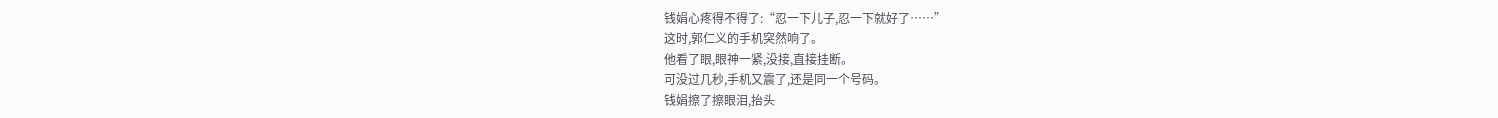钱娟心疼得不得了:“忍一下儿子,忍一下就好了……”
这时,郭仁义的手机突然响了。
他看了眼,眼神一紧,没接,直接挂断。
可没过几秒,手机又震了,还是同一个号码。
钱娟擦了擦眼泪,抬头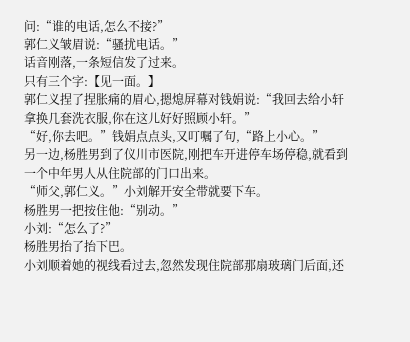问:“谁的电话,怎么不接?”
郭仁义皱眉说:“骚扰电话。”
话音刚落,一条短信发了过来。
只有三个字:【见一面。】
郭仁义捏了捏胀痛的眉心,摁熄屏幕对钱娟说:“我回去给小轩拿换几套洗衣服,你在这儿好好照顾小轩。”
“好,你去吧。”钱娟点点头,又叮嘱了句,“路上小心。”
另一边,杨胜男到了仪川市医院,刚把车开进停车场停稳,就看到一个中年男人从住院部的门口出来。
“师父,郭仁义。”小刘解开安全带就要下车。
杨胜男一把按住他:“别动。”
小刘:“怎么了?”
杨胜男抬了抬下巴。
小刘顺着她的视线看过去,忽然发现住院部那扇玻璃门后面,还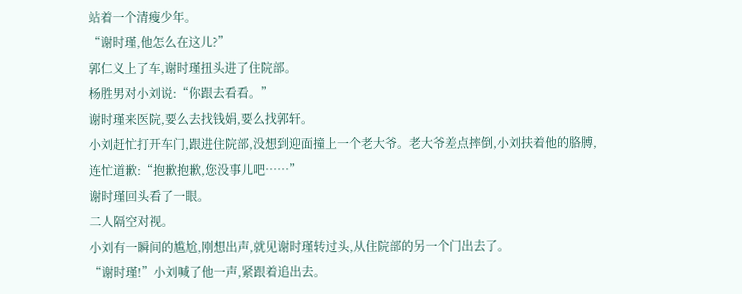站着一个清瘦少年。
“谢时瑾,他怎么在这儿?”
郭仁义上了车,谢时瑾扭头进了住院部。
杨胜男对小刘说:“你跟去看看。”
谢时瑾来医院,要么去找钱娟,要么找郭轩。
小刘赶忙打开车门,跟进住院部,没想到迎面撞上一个老大爷。老大爷差点摔倒,小刘扶着他的胳膊,连忙道歉:“抱歉抱歉,您没事儿吧……”
谢时瑾回头看了一眼。
二人隔空对视。
小刘有一瞬间的尴尬,刚想出声,就见谢时瑾转过头,从住院部的另一个门出去了。
“谢时瑾!”小刘喊了他一声,紧跟着追出去。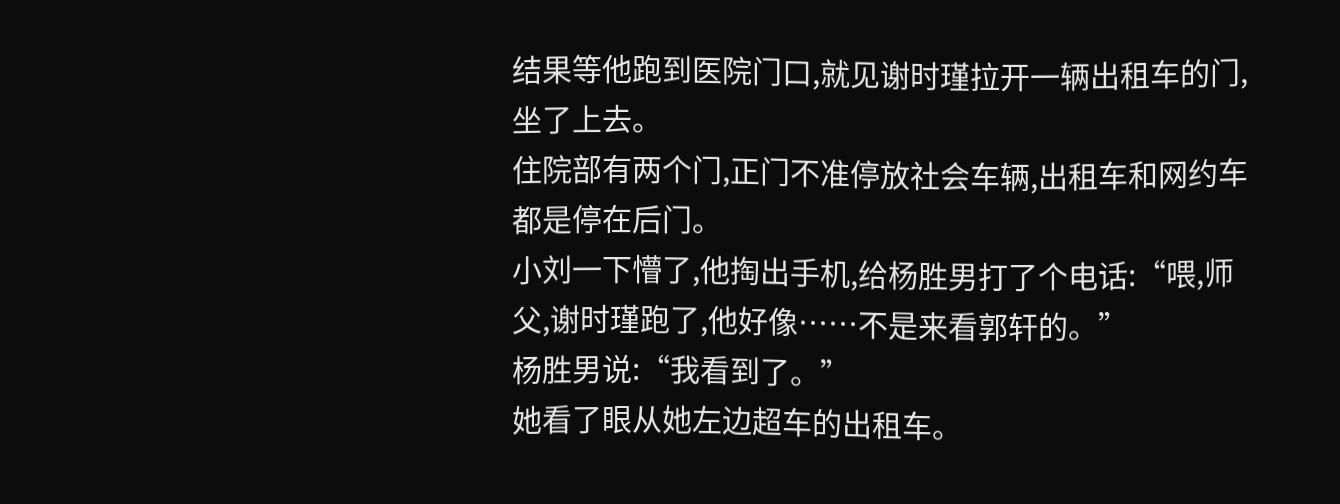结果等他跑到医院门口,就见谢时瑾拉开一辆出租车的门,坐了上去。
住院部有两个门,正门不准停放社会车辆,出租车和网约车都是停在后门。
小刘一下懵了,他掏出手机,给杨胜男打了个电话:“喂,师父,谢时瑾跑了,他好像……不是来看郭轩的。”
杨胜男说:“我看到了。”
她看了眼从她左边超车的出租车。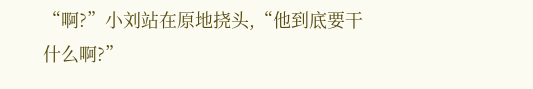“啊?”小刘站在原地挠头,“他到底要干什么啊?”